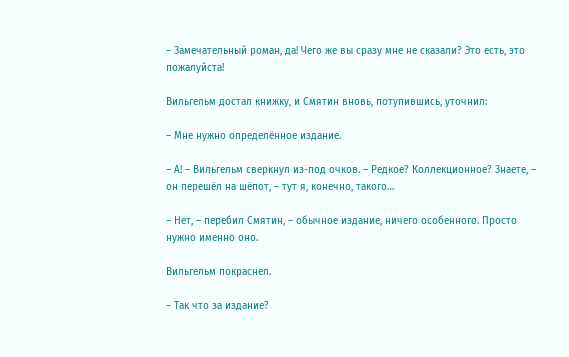– Замечательный роман, да! Чего же вы сразу мне не сказали? Это есть, это пожалуйста!

Вильгельм достал книжку, и Смятин вновь, потупившись, уточнил:

– Мне нужно определённое издание.

– А! – Вильгельм сверкнул из-под очков. – Редкое? Коллекционное? Знаете, – он перешёл на шёпот, – тут я, конечно, такого…

– Нет, – перебил Смятин, – обычное издание, ничего особенного. Просто нужно именно оно.

Вильгельм покраснел.

– Так что за издание?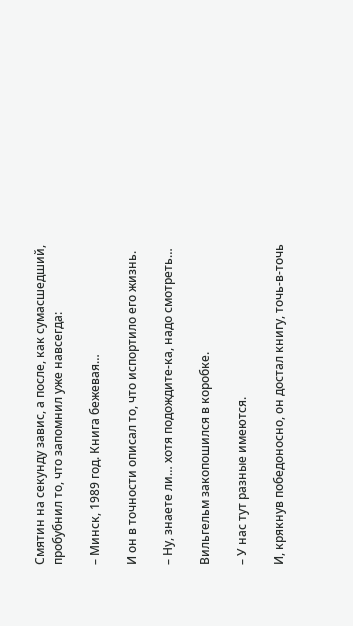Смятин на секунду завис, а после, как сумасшедший, пробубнил то, что запомнил уже навсегда:

– Минск, 1989 год. Книга бежевая…

И он в точности описал то, что испортило его жизнь.

– Ну, знаете ли… хотя подождите-ка, надо смотреть…

Вильгельм закопошился в коробке.

– У нас тут разные имеются.

И, крякнув победоносно, он достал книгу, точь-в-точь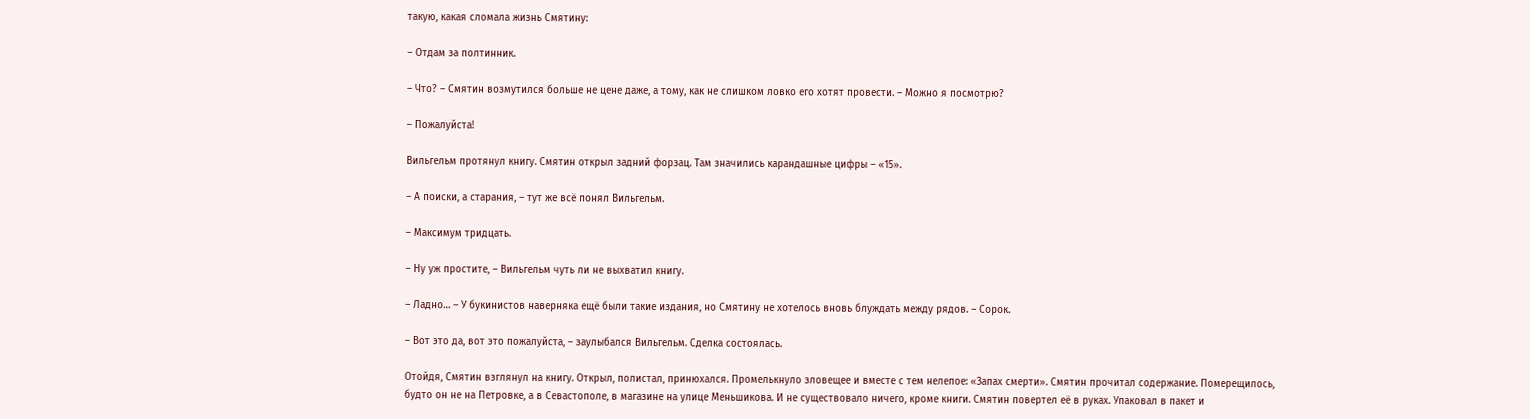такую, какая сломала жизнь Смятину:

– Отдам за полтинник.

– Что? – Смятин возмутился больше не цене даже, а тому, как не слишком ловко его хотят провести. – Можно я посмотрю?

– Пожалуйста!

Вильгельм протянул книгу. Смятин открыл задний форзац. Там значились карандашные цифры – «15».

– А поиски, а старания, – тут же всё понял Вильгельм.

– Максимум тридцать.

– Ну уж простите, – Вильгельм чуть ли не выхватил книгу.

– Ладно… – У букинистов наверняка ещё были такие издания, но Смятину не хотелось вновь блуждать между рядов. – Сорок.

– Вот это да, вот это пожалуйста, – заулыбался Вильгельм. Сделка состоялась.

Отойдя, Смятин взглянул на книгу. Открыл, полистал, принюхался. Промелькнуло зловещее и вместе с тем нелепое: «Запах смерти». Смятин прочитал содержание. Померещилось, будто он не на Петровке, а в Севастополе, в магазине на улице Меньшикова. И не существовало ничего, кроме книги. Смятин повертел её в руках. Упаковал в пакет и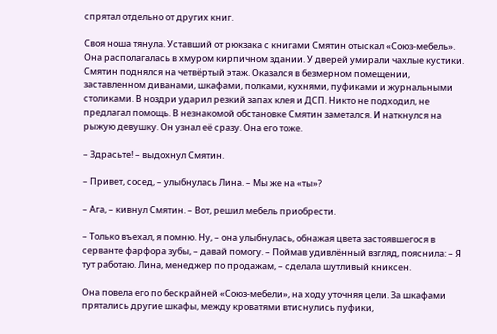спрятал отдельно от других книг.

Своя ноша тянула. Уставший от рюкзака с книгами Смятин отыскал «Союз-мебель». Она располагалась в хмуром кирпичном здании. У дверей умирали чахлые кустики. Смятин поднялся на четвёртый этаж. Оказался в безмерном помещении, заставленном диванами, шкафами, полками, кухнями, пуфиками и журнальными столиками. В ноздри ударил резкий запах клея и ДСП. Никто не подходил, не предлагал помощь. В незнакомой обстановке Смятин заметался. И наткнулся на рыжую девушку. Он узнал её сразу. Она его тоже.

– Здрасьте! – выдохнул Смятин.

– Привет, сосед, – улыбнулась Лина. – Мы же на «ты»?

– Ага, – кивнул Смятин. – Вот, решил мебель приобрести.

– Только въехал, я помню. Ну, – она улыбнулась, обнажая цвета застоявшегося в серванте фарфора зубы, – давай помогу. – Поймав удивлённый взгляд, пояснила: – Я тут работаю. Лина, менеджер по продажам, – сделала шутливый книксен.

Она повела его по бескрайней «Союз-мебели», на ходу уточняя цели. За шкафами прятались другие шкафы, между кроватями втиснулись пуфики,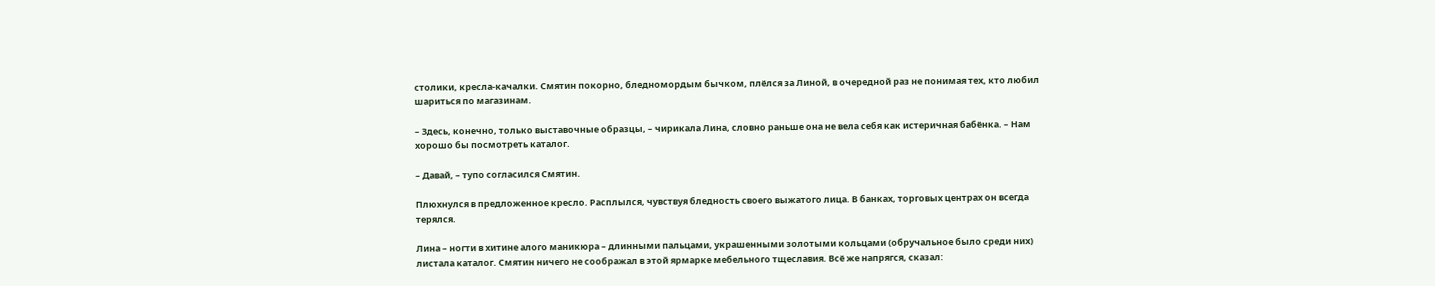столики, кресла-качалки. Смятин покорно, бледномордым бычком, плёлся за Линой, в очередной раз не понимая тех, кто любил шариться по магазинам.

– Здесь, конечно, только выставочные образцы, – чирикала Лина, словно раньше она не вела себя как истеричная бабёнка. – Нам хорошо бы посмотреть каталог.

– Давай, – тупо согласился Смятин.

Плюхнулся в предложенное кресло. Расплылся, чувствуя бледность своего выжатого лица. В банках, торговых центрах он всегда терялся.

Лина – ногти в хитине алого маникюра – длинными пальцами, украшенными золотыми кольцами (обручальное было среди них) листала каталог. Смятин ничего не соображал в этой ярмарке мебельного тщеславия. Всё же напрягся, сказал: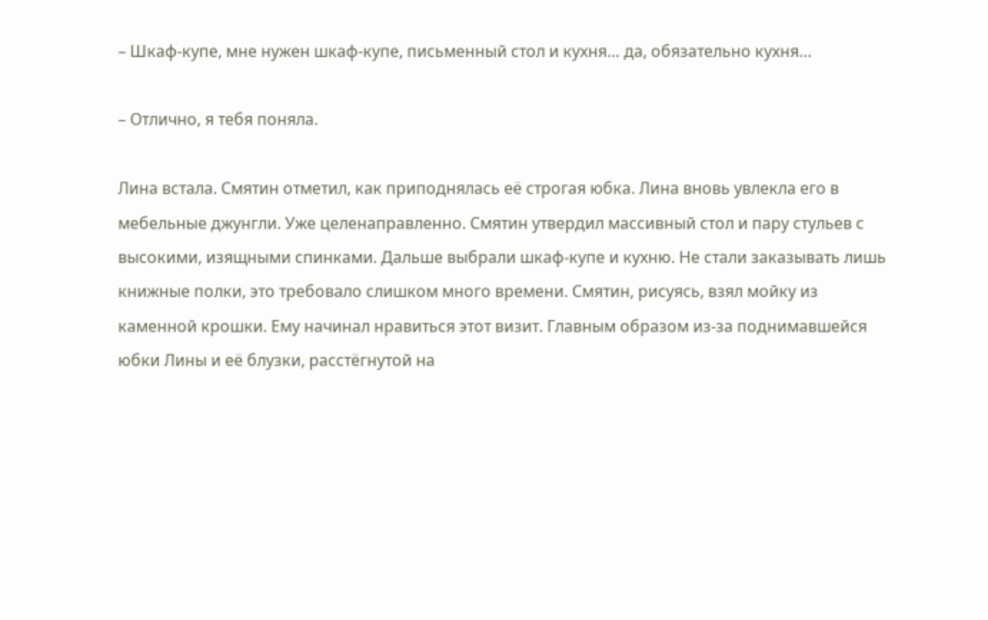– Шкаф-купе, мне нужен шкаф-купе, письменный стол и кухня… да, обязательно кухня…

– Отлично, я тебя поняла.

Лина встала. Смятин отметил, как приподнялась её строгая юбка. Лина вновь увлекла его в мебельные джунгли. Уже целенаправленно. Смятин утвердил массивный стол и пару стульев с высокими, изящными спинками. Дальше выбрали шкаф-купе и кухню. Не стали заказывать лишь книжные полки, это требовало слишком много времени. Смятин, рисуясь, взял мойку из каменной крошки. Ему начинал нравиться этот визит. Главным образом из-за поднимавшейся юбки Лины и её блузки, расстёгнутой на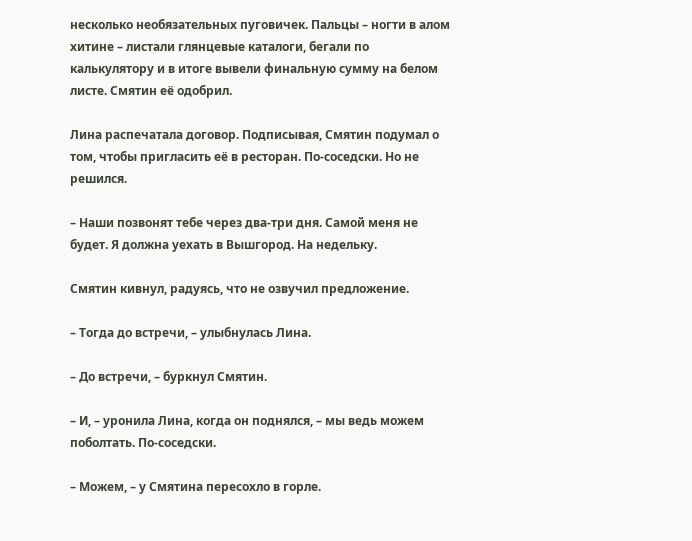несколько необязательных пуговичек. Пальцы – ногти в алом хитине – листали глянцевые каталоги, бегали по калькулятору и в итоге вывели финальную сумму на белом листе. Смятин её одобрил.

Лина распечатала договор. Подписывая, Смятин подумал о том, чтобы пригласить её в ресторан. По-соседски. Но не решился.

– Наши позвонят тебе через два-три дня. Самой меня не будет. Я должна уехать в Вышгород. На недельку.

Смятин кивнул, радуясь, что не озвучил предложение.

– Тогда до встречи, – улыбнулась Лина.

– До встречи, – буркнул Смятин.

– И, – уронила Лина, когда он поднялся, – мы ведь можем поболтать. По-соседски.

– Можем, – у Смятина пересохло в горле.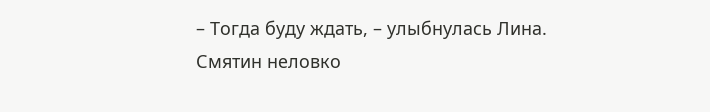– Тогда буду ждать, – улыбнулась Лина. Смятин неловко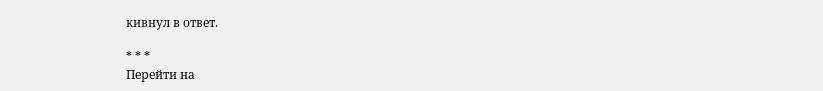кивнул в ответ.

* * *
Перейти на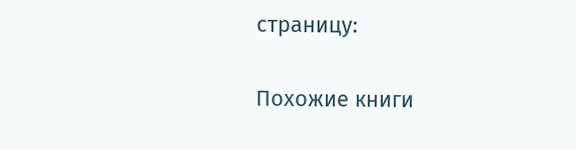страницу:

Похожие книги